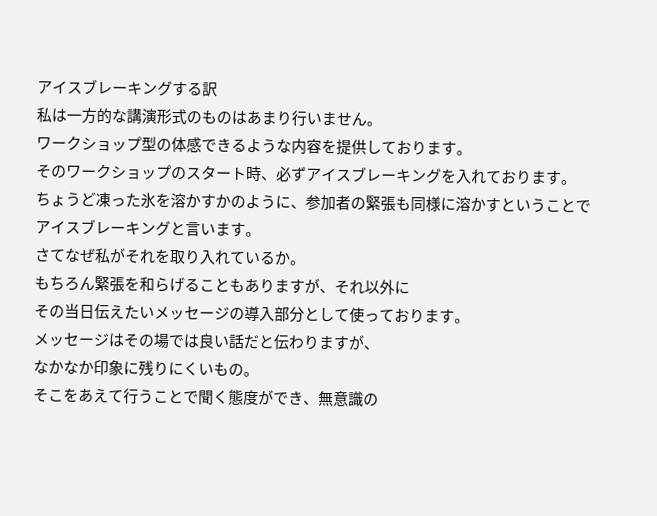アイスブレーキングする訳
私は一方的な講演形式のものはあまり行いません。
ワークショップ型の体感できるような内容を提供しております。
そのワークショップのスタート時、必ずアイスブレーキングを入れております。
ちょうど凍った氷を溶かすかのように、参加者の緊張も同様に溶かすということで
アイスブレーキングと言います。
さてなぜ私がそれを取り入れているか。
もちろん緊張を和らげることもありますが、それ以外に
その当日伝えたいメッセージの導入部分として使っております。
メッセージはその場では良い話だと伝わりますが、
なかなか印象に残りにくいもの。
そこをあえて行うことで聞く態度ができ、無意識の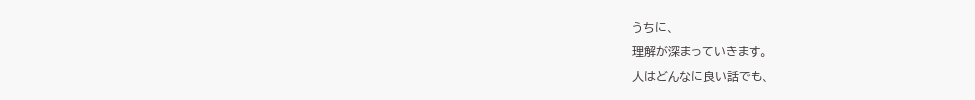うちに、
理解が深まっていきます。
人はどんなに良い話でも、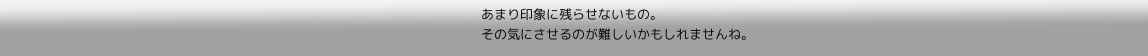あまり印象に残らせないもの。
その気にさせるのが難しいかもしれませんね。